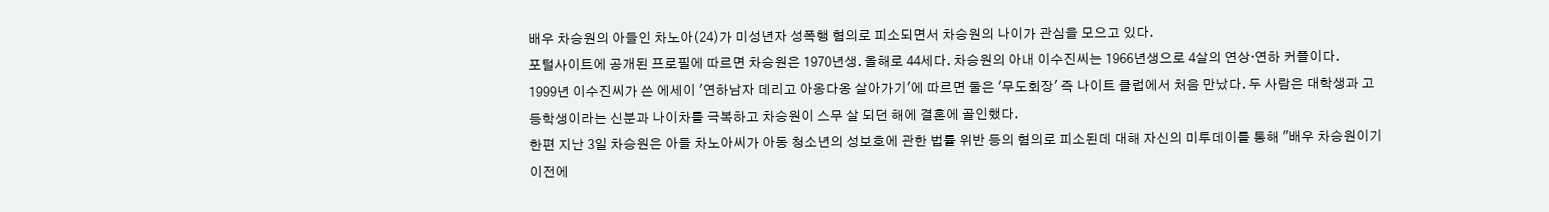배우 차승원의 아들인 차노아(24)가 미성년자 성폭행 혐의로 피소되면서 차승원의 나이가 관심을 모으고 있다.
포털사이트에 공개된 프로필에 따르면 차승원은 1970년생. 올해로 44세다. 차승원의 아내 이수진씨는 1966년생으로 4살의 연상·연하 커플이다.
1999년 이수진씨가 쓴 에세이 '연하남자 데리고 아옹다옹 살아가기'에 따르면 둘은 '무도회장' 즉 나이트 클럽에서 처음 만났다. 두 사람은 대학생과 고등학생이라는 신분과 나이차를 극복하고 차승원이 스무 살 되던 해에 결혼에 골인했다.
한편 지난 3일 차승원은 아들 차노아씨가 아동 청소년의 성보호에 관한 법률 위반 등의 혐의로 피소된데 대해 자신의 미투데이를 통해 "배우 차승원이기 이전에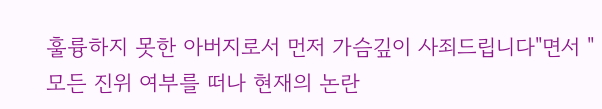훌륭하지 못한 아버지로서 먼저 가슴깊이 사죄드립니다"면서 "모든 진위 여부를 떠나 현재의 논란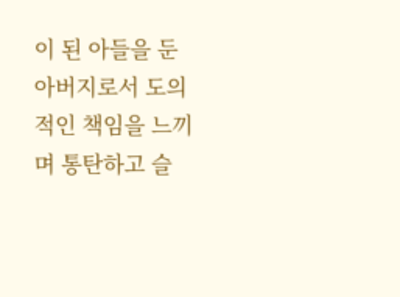이 된 아들을 둔 아버지로서 도의적인 책임을 느끼며 통탄하고 슬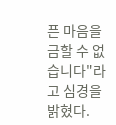픈 마음을 금할 수 없습니다"라고 심경을 밝혔다.